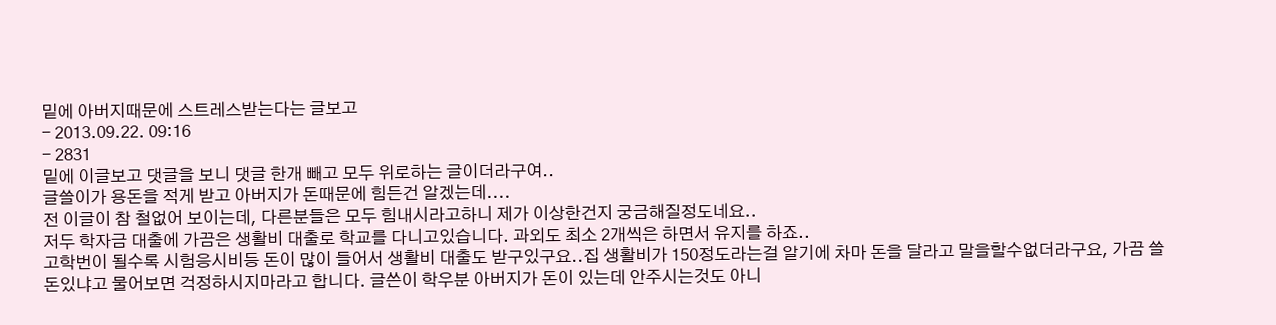밑에 아버지때문에 스트레스받는다는 글보고
- 2013.09.22. 09:16
- 2831
밑에 이글보고 댓글을 보니 댓글 한개 빼고 모두 위로하는 글이더라구여..
글쓸이가 용돈을 적게 받고 아버지가 돈때문에 힘든건 알겠는데....
전 이글이 참 철없어 보이는데, 다른분들은 모두 힘내시라고하니 제가 이상한건지 궁금해질정도네요..
저두 학자금 대출에 가끔은 생활비 대출로 학교를 다니고있습니다. 과외도 최소 2개씩은 하면서 유지를 하죠..
고학번이 될수록 시험응시비등 돈이 많이 들어서 생활비 대출도 받구있구요..집 생활비가 150정도라는걸 알기에 차마 돈을 달라고 말을할수없더라구요, 가끔 쓸돈있냐고 물어보면 걱정하시지마라고 합니다. 글쓴이 학우분 아버지가 돈이 있는데 안주시는것도 아니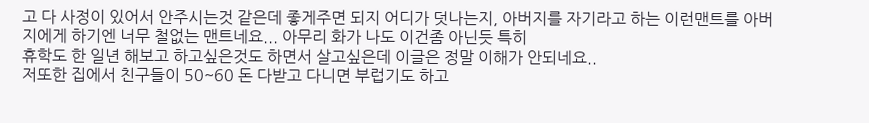고 다 사정이 있어서 안주시는것 같은데 좋게주면 되지 어디가 덧나는지, 아버지를 자기라고 하는 이런맨트를 아버지에게 하기엔 너무 철없는 맨트네요... 아무리 화가 나도 이건좀 아닌듯 특히
휴학도 한 일년 해보고 하고싶은것도 하면서 살고싶은데 이글은 정말 이해가 안되네요..
저또한 집에서 친구들이 50~60 돈 다받고 다니면 부럽기도 하고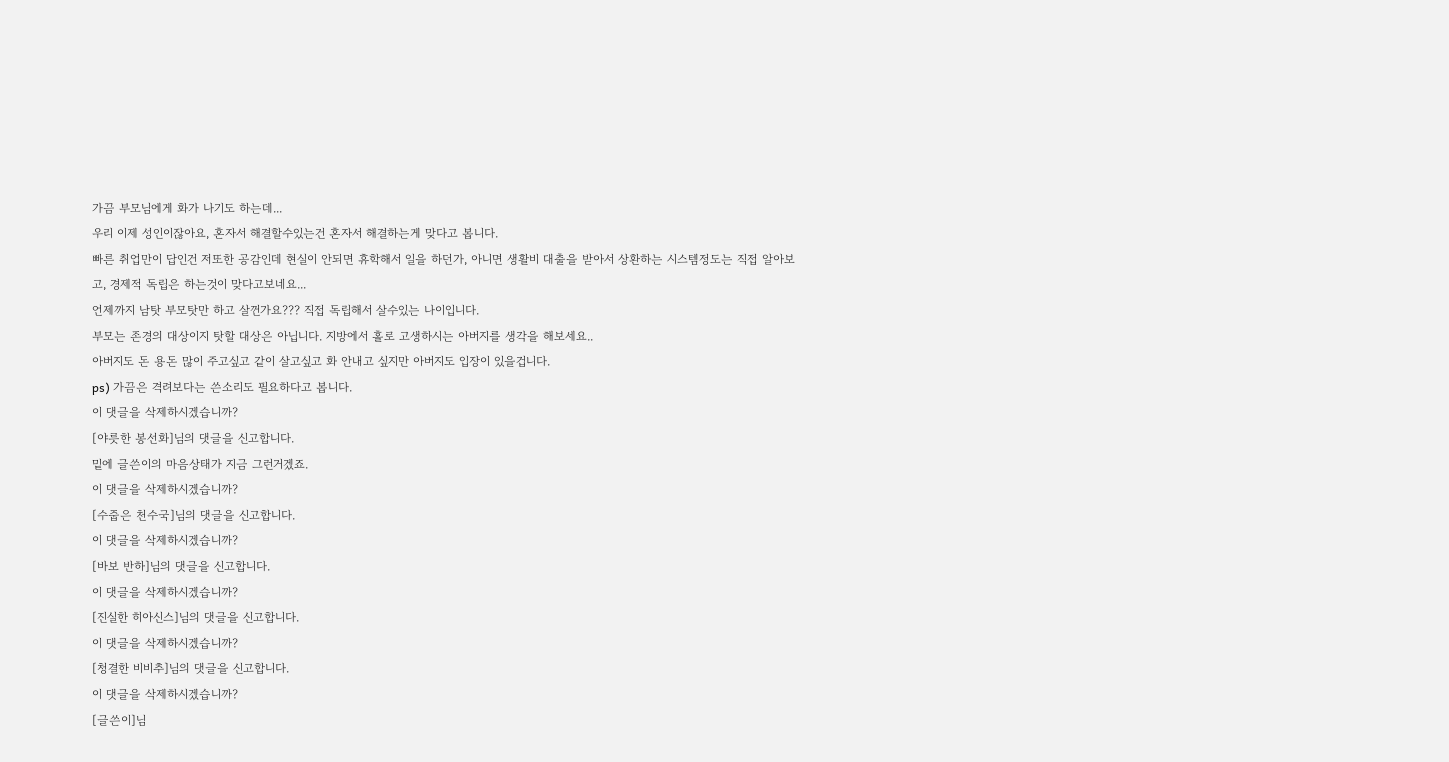가끔 부모님에게 화가 나기도 하는데...
우리 이제 성인이잖아요, 혼자서 해결할수있는건 혼자서 해결하는게 맞다고 봅니다.
빠른 취업만이 답인건 저또한 공감인데 현실이 안되면 휴학해서 일을 하던가, 아니면 생활비 대출을 받아서 상환하는 시스템정도는 직접 알아보고, 경제적 독립은 하는것이 맞다고보네요...
언제까지 남탓 부모탓만 하고 살껀가요??? 직접 독립해서 살수있는 나이입니다.
부모는 존경의 대상이지 탓할 대상은 아닙니다. 지방에서 홀로 고생하시는 아버지를 생각을 해보세요..
아버지도 돈 용돈 많이 주고싶고 같이 살고싶고 화 안내고 싶지만 아버지도 입장이 있을겁니다.
ps) 가끔은 격려보다는 쓴소리도 필요하다고 봅니다.
이 댓글을 삭제하시겠습니까?
[야릇한 봉선화]님의 댓글을 신고합니다.
밑에 글쓴이의 마음상태가 지금 그런거겠죠.
이 댓글을 삭제하시겠습니까?
[수줍은 천수국]님의 댓글을 신고합니다.
이 댓글을 삭제하시겠습니까?
[바보 반하]님의 댓글을 신고합니다.
이 댓글을 삭제하시겠습니까?
[진실한 히아신스]님의 댓글을 신고합니다.
이 댓글을 삭제하시겠습니까?
[청결한 비비추]님의 댓글을 신고합니다.
이 댓글을 삭제하시겠습니까?
[글쓴이]님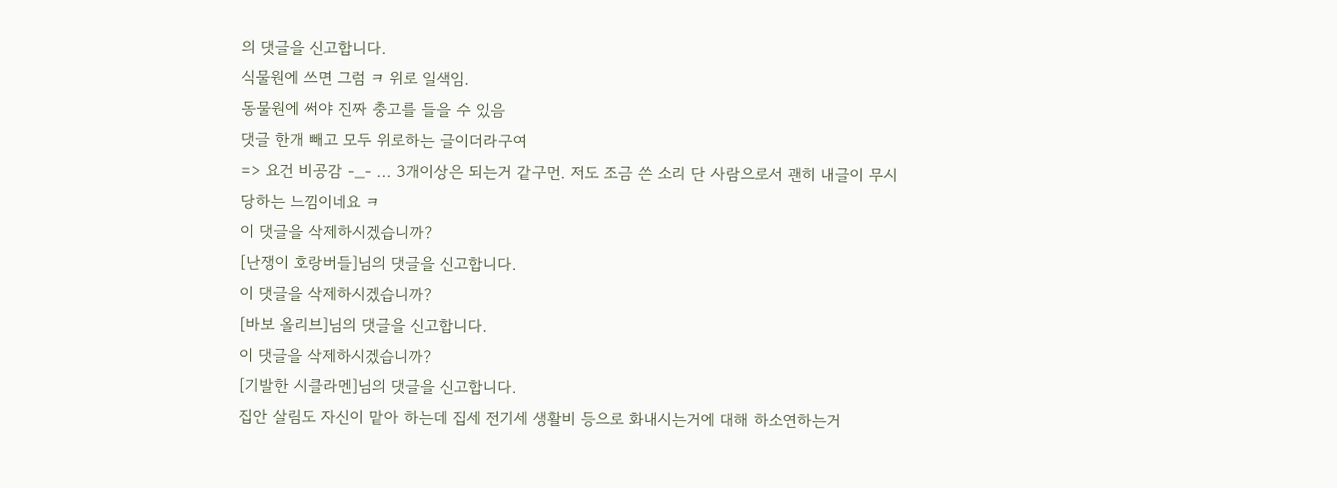의 댓글을 신고합니다.
식물원에 쓰면 그럼 ㅋ 위로 일색임.
동물원에 써야 진짜 충고를 들을 수 있음
댓글 한개 빼고 모두 위로하는 글이더라구여
=> 요건 비공감 -_- ... 3개이상은 되는거 같구먼. 저도 조금 쓴 소리 단 사람으로서 괜히 내글이 무시당하는 느낌이네요 ㅋ
이 댓글을 삭제하시겠습니까?
[난쟁이 호랑버들]님의 댓글을 신고합니다.
이 댓글을 삭제하시겠습니까?
[바보 올리브]님의 댓글을 신고합니다.
이 댓글을 삭제하시겠습니까?
[기발한 시클라멘]님의 댓글을 신고합니다.
집안 살림도 자신이 맡아 하는데 집세 전기세 생활비 등으로 화내시는거에 대해 하소연하는거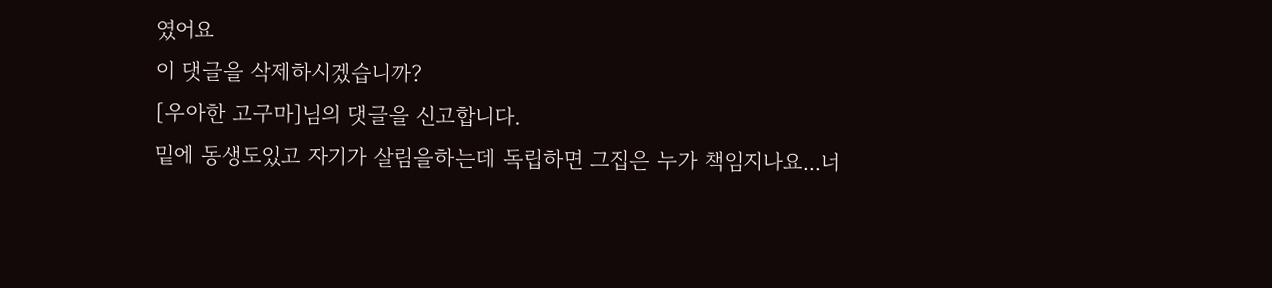였어요
이 댓글을 삭제하시겠습니까?
[우아한 고구마]님의 댓글을 신고합니다.
밑에 동생도있고 자기가 살림을하는데 독립하면 그집은 누가 책임지나요...너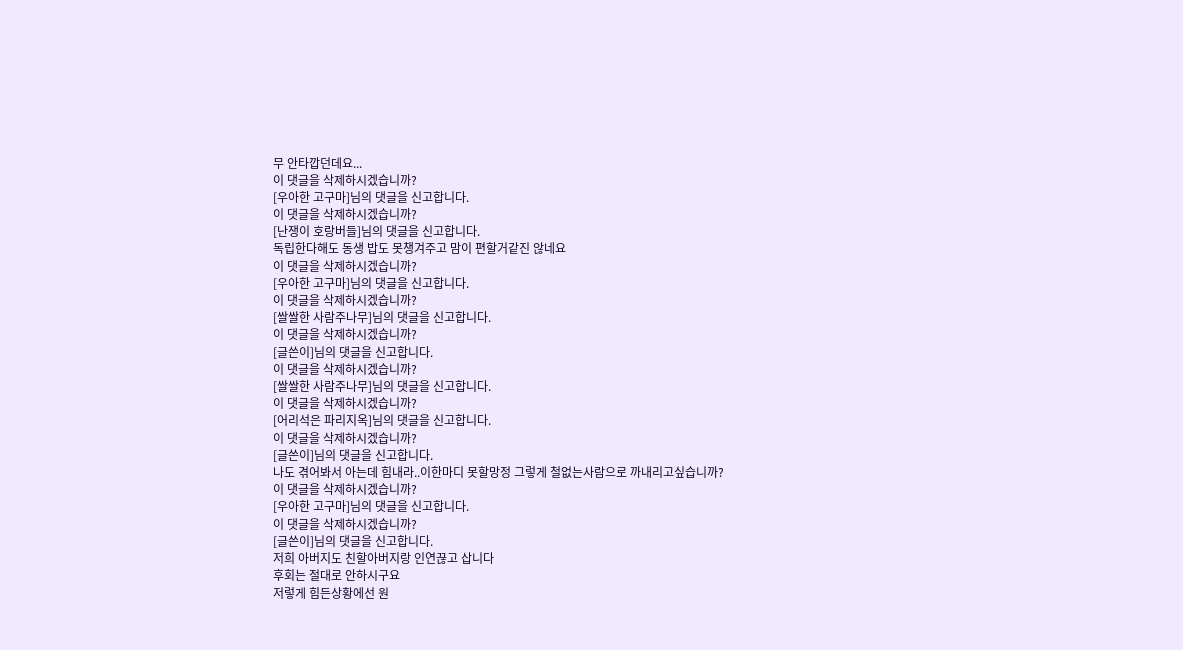무 안타깝던데요...
이 댓글을 삭제하시겠습니까?
[우아한 고구마]님의 댓글을 신고합니다.
이 댓글을 삭제하시겠습니까?
[난쟁이 호랑버들]님의 댓글을 신고합니다.
독립한다해도 동생 밥도 못챙겨주고 맘이 편할거같진 않네요
이 댓글을 삭제하시겠습니까?
[우아한 고구마]님의 댓글을 신고합니다.
이 댓글을 삭제하시겠습니까?
[쌀쌀한 사람주나무]님의 댓글을 신고합니다.
이 댓글을 삭제하시겠습니까?
[글쓴이]님의 댓글을 신고합니다.
이 댓글을 삭제하시겠습니까?
[쌀쌀한 사람주나무]님의 댓글을 신고합니다.
이 댓글을 삭제하시겠습니까?
[어리석은 파리지옥]님의 댓글을 신고합니다.
이 댓글을 삭제하시겠습니까?
[글쓴이]님의 댓글을 신고합니다.
나도 겪어봐서 아는데 힘내라..이한마디 못할망정 그렇게 철없는사람으로 까내리고싶습니까?
이 댓글을 삭제하시겠습니까?
[우아한 고구마]님의 댓글을 신고합니다.
이 댓글을 삭제하시겠습니까?
[글쓴이]님의 댓글을 신고합니다.
저희 아버지도 친할아버지랑 인연끊고 삽니다
후회는 절대로 안하시구요
저렇게 힘든상황에선 원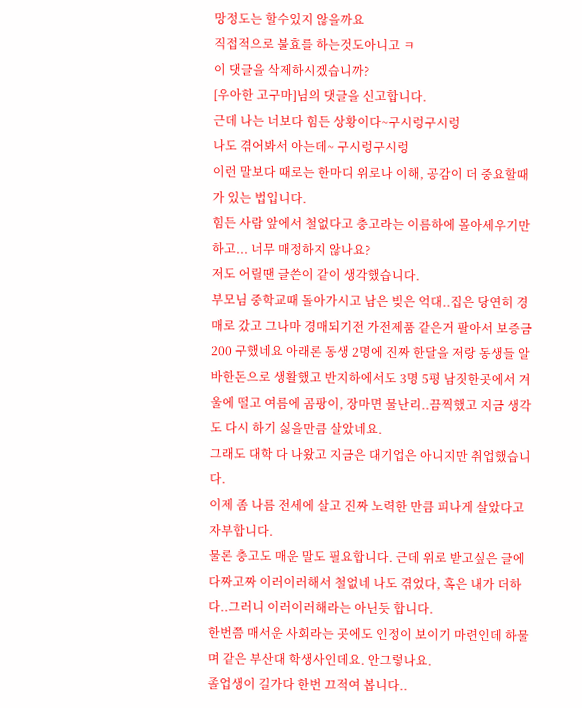망정도는 할수있지 않을까요
직접적으로 불효를 하는것도아니고 ㅋ
이 댓글을 삭제하시겠습니까?
[우아한 고구마]님의 댓글을 신고합니다.
근데 나는 너보다 힘든 상황이다~구시렁구시렁
나도 겪어봐서 아는데~ 구시렁구시렁
이런 말보다 때로는 한마디 위로나 이해, 공감이 더 중요할때가 있는 법입니다.
힘든 사람 앞에서 철없다고 충고라는 이름하에 몰아세우기만 하고... 너무 매정하지 않나요?
저도 어릴땐 글쓴이 같이 생각했습니다.
부모님 중학교때 돌아가시고 남은 빚은 억대..집은 당연히 경매로 갔고 그나마 경매되기전 가전제품 같은거 팔아서 보증금 200 구했네요 아래론 동생 2명에 진짜 한달을 저랑 동생들 알바한돈으로 생활했고 반지하에서도 3명 5평 남짓한곳에서 겨울에 떨고 여름에 곰팡이, 장마면 물난리..끔찍했고 지금 생각도 다시 하기 싫을만큼 살았네요.
그래도 대학 다 나왔고 지금은 대기업은 아니지만 취업했습니다.
이제 좀 나름 전세에 살고 진짜 노력한 만큼 피나게 살았다고 자부합니다.
물론 충고도 매운 말도 필요합니다. 근데 위로 받고싶은 글에 다짜고짜 이러이러해서 철없네 나도 겪었다, 혹은 내가 더하다..그러니 이러이러해라는 아닌듯 합니다.
한번쯤 매서운 사회라는 곳에도 인정이 보이기 마련인데 하물며 같은 부산대 학생사인데요. 안그렇나요.
졸업생이 길가다 한번 끄적여 봅니다..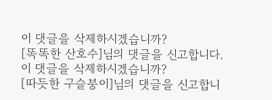이 댓글을 삭제하시겠습니까?
[똑똑한 산호수]님의 댓글을 신고합니다.
이 댓글을 삭제하시겠습니까?
[따듯한 구슬붕이]님의 댓글을 신고합니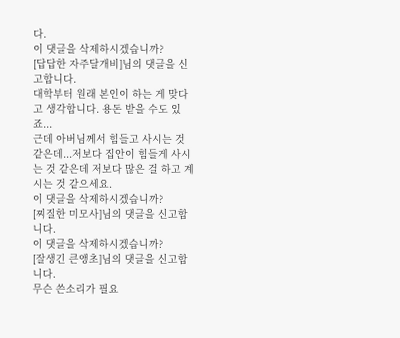다.
이 댓글을 삭제하시겠습니까?
[답답한 자주달개비]님의 댓글을 신고합니다.
대학부터 원래 본인이 하는 게 맞다고 생각합니다. 용돈 받을 수도 있죠...
근데 아버님께서 힘들고 사시는 것 같은데...저보다 집안이 힘들게 사시는 것 같은데 저보다 많은 걸 하고 계시는 것 같으세요.
이 댓글을 삭제하시겠습니까?
[찌질한 미모사]님의 댓글을 신고합니다.
이 댓글을 삭제하시겠습니까?
[잘생긴 큰앵초]님의 댓글을 신고합니다.
무슨 쓴소리가 필요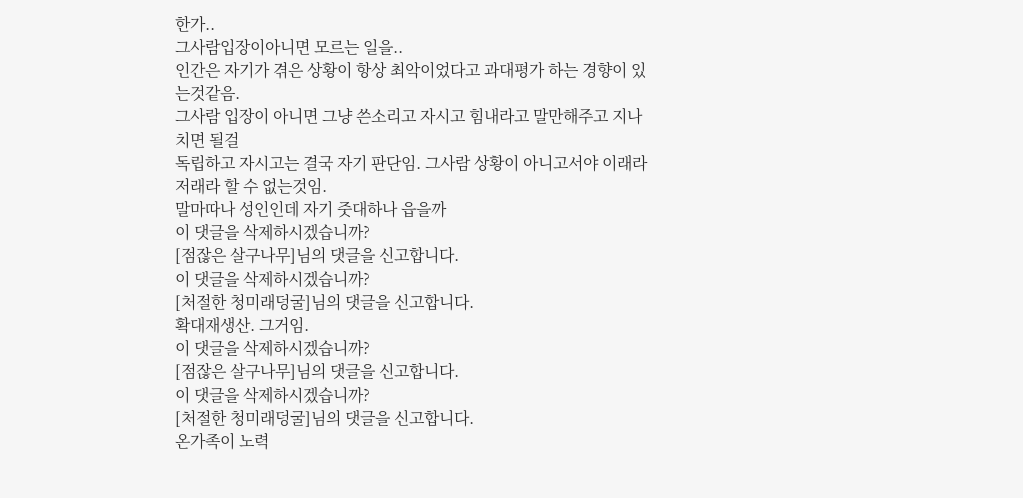한가..
그사람입장이아니면 모르는 일을..
인간은 자기가 겪은 상황이 항상 최악이었다고 과대평가 하는 경향이 있는것같음.
그사람 입장이 아니면 그냥 쓴소리고 자시고 힘내라고 말만해주고 지나치면 될걸
독립하고 자시고는 결국 자기 판단임. 그사람 상황이 아니고서야 이래라 저래라 할 수 없는것임.
말마따나 성인인데 자기 줏대하나 읍을까
이 댓글을 삭제하시겠습니까?
[점잖은 살구나무]님의 댓글을 신고합니다.
이 댓글을 삭제하시겠습니까?
[처절한 청미래덩굴]님의 댓글을 신고합니다.
확대재생산. 그거임.
이 댓글을 삭제하시겠습니까?
[점잖은 살구나무]님의 댓글을 신고합니다.
이 댓글을 삭제하시겠습니까?
[처절한 청미래덩굴]님의 댓글을 신고합니다.
온가족이 노력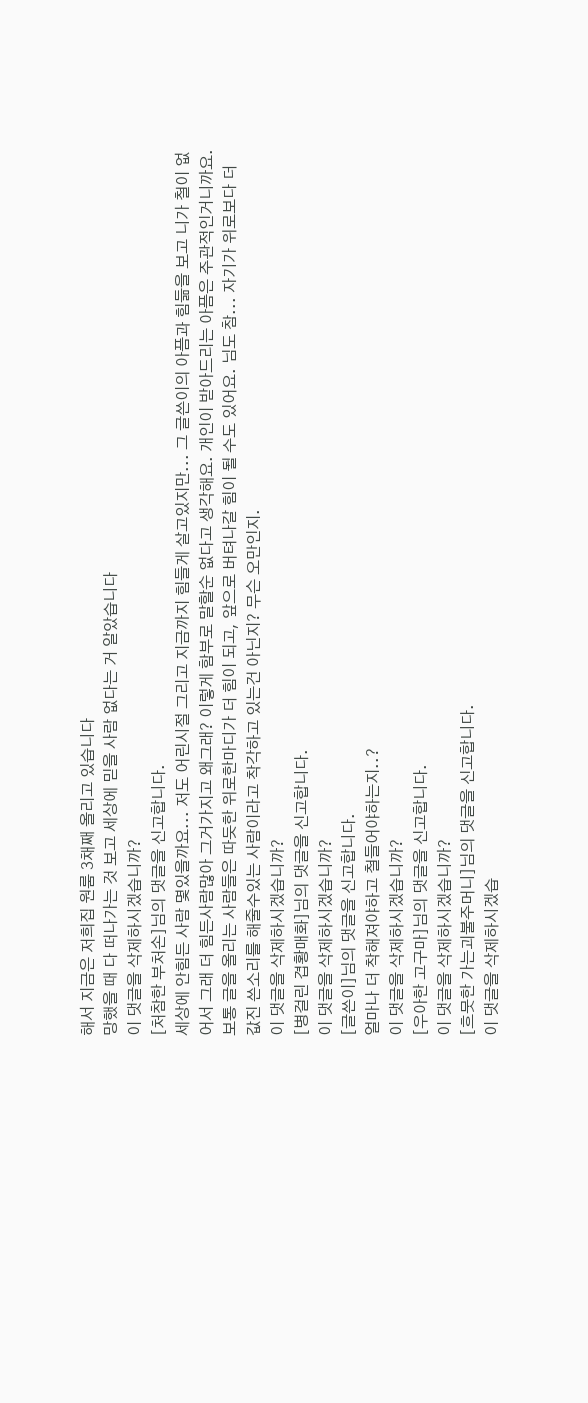해서 지금은 저희집 원룸 3채째 올리고 있습니다
망했을 때 다 떠나가는 것 보고 세상에 믿을 사람 없다는 거 알았습니다
이 댓글을 삭제하시겠습니까?
[처참한 부처손]님의 댓글을 신고합니다.
세상에 안힘든 사람 몇있을까요... 저도 어린시절 그리고 지금까지 힘들게 살고있지만... 그 글쓴이의 아픔과 힘듦을 보고 니가 철이 없어서 그래 더 힘든사람많아 그거가지고 왜그래? 이렇게 함부로 말할순 없다고 생각해요. 개인이 받아드리는 아픔은 주관적인거니까요. 보통 글을 올리는 사람들은 따듯한 위로한마디가 더 힘이 되고, 앞으로 버텨나갈 힘이 될 수도 있어요. 님도 참... 자기가 위로보다 더 값진 쓴소리를 해줄수있는 사람이라고 착각하고 있는건 아닌지? 무슨 오만인지.
이 댓글을 삭제하시겠습니까?
[병걸린 겹황매화]님의 댓글을 신고합니다.
이 댓글을 삭제하시겠습니까?
[글쓴이]님의 댓글을 신고합니다.
얼마나 더 착해져야하고 철들어야하는지..?
이 댓글을 삭제하시겠습니까?
[우아한 고구마]님의 댓글을 신고합니다.
이 댓글을 삭제하시겠습니까?
[흐뭇한 가는괴불주머니]님의 댓글을 신고합니다.
이 댓글을 삭제하시겠습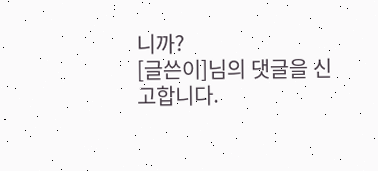니까?
[글쓴이]님의 댓글을 신고합니다.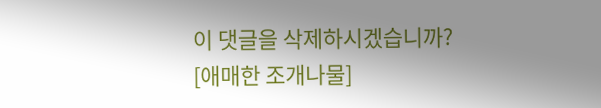이 댓글을 삭제하시겠습니까?
[애매한 조개나물]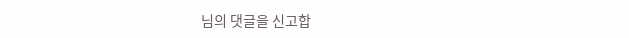님의 댓글을 신고합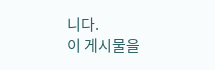니다.
이 게시물을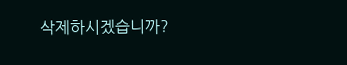삭제하시겠습니까?